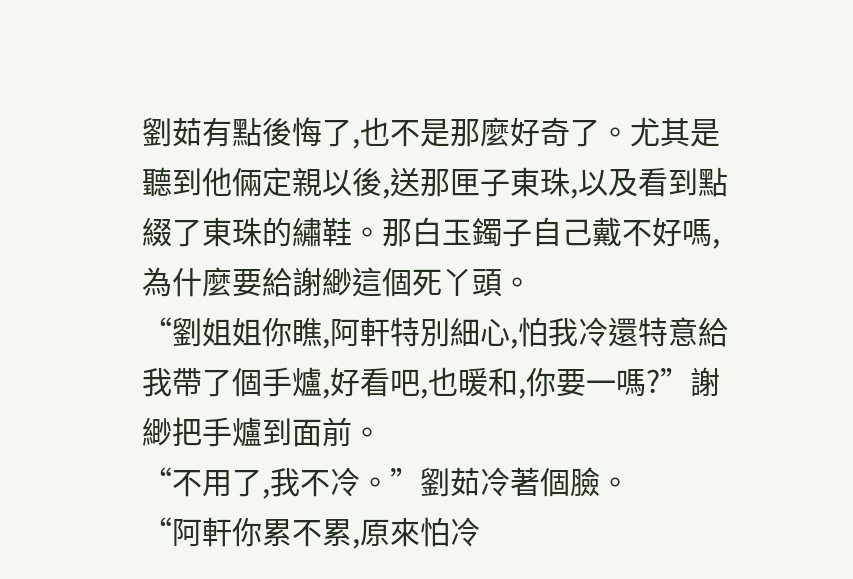劉茹有點後悔了,也不是那麼好奇了。尤其是聽到他倆定親以後,送那匣子東珠,以及看到點綴了東珠的繡鞋。那白玉鐲子自己戴不好嗎,為什麼要給謝緲這個死丫頭。
“劉姐姐你瞧,阿軒特別細心,怕我冷還特意給我帶了個手爐,好看吧,也暖和,你要一嗎?”謝緲把手爐到面前。
“不用了,我不冷。”劉茹冷著個臉。
“阿軒你累不累,原來怕冷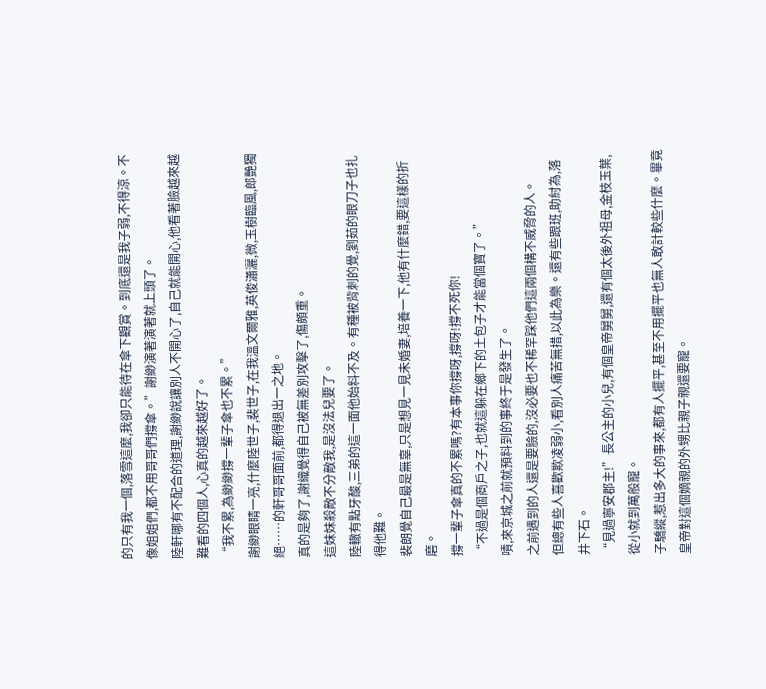的只有我一個,落雪這麼,我卻只能待在傘下觀賞。到底還是我子弱,不得涼。不像姐姐們,都不用哥哥們撐傘。”謝緲演著演著就上頭了。
陸軒哪有不配合的道理,謝緲說讓別人不開心了,自己就能開心,他看著臉越來越難看的四個人,心真的越來越好了。
“我不累,為緲緲撐一輩子傘也不累。”
謝緲眼睛一亮,什麼陸世子,裴世子,在我溫文爾雅,英俊瀟灑,微,玉樹臨風,郎艷獨絕……的軒哥哥面前,都得退出一之地。
真的是夠了,謝織覺得自己被無差別攻擊了,傷頗重。
這妹妹殺敵不分敵我,是沒法兒要了。
陸轍有點牙酸,三弟的這一面他始料不及。有種被背刺的覺,劉茹的眼刀子也扎得他難。
裴朗覺自己最是無辜,只是想見一見未婚妻,培養一下,他有什麼錯,要這樣的折磨。
撐一輩子傘真的不累嗎?有本事你撐呀,撐呀!撐不死你!
“不過是個商戶之子,也就這躲在鄉下的土包子才能當個寶了。”
嘖,來京城之前就預料到的事終于是發生了。
之前遇到的人還是要臉的,沒必要也不稀罕踩他們這兩個構不威脅的人。
但總有些人喜歡欺凌弱小,看別人痛苦無措,以此為樂。還有些跟班,助紂為,落井下石。
“見過寧安郡主!”長公主的小兒,有個皇帝舅舅,還有個太後外祖母,金枝玉葉,從小就到萬般寵。
子驕縱,惹出多大的事來,都有人擺平,甚至不用擺平也無人敢計較些什麼。畢竟皇帝對這個嫡親的外甥比親子親還要寵。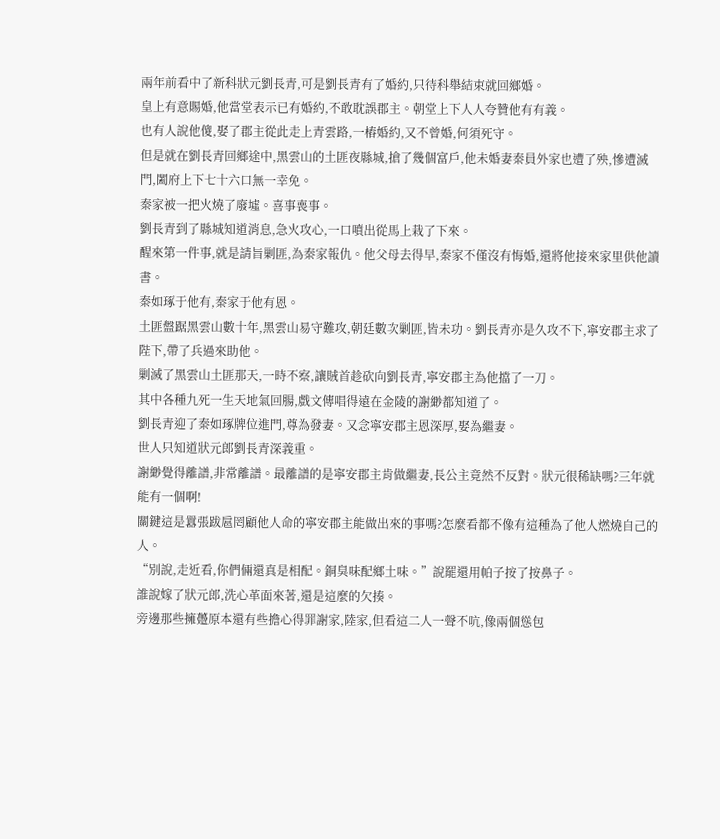兩年前看中了新科狀元劉長青,可是劉長青有了婚約,只待科舉結束就回鄉婚。
皇上有意賜婚,他當堂表示已有婚約,不敢耽誤郡主。朝堂上下人人夸贊他有有義。
也有人說他傻,娶了郡主從此走上青雲路,一樁婚約,又不曾婚,何須死守。
但是就在劉長青回鄉途中,黑雲山的土匪夜縣城,搶了幾個富戶,他未婚妻秦員外家也遭了殃,慘遭滅門,闔府上下七十六口無一幸免。
秦家被一把火燒了廢墟。喜事喪事。
劉長青到了縣城知道消息,急火攻心,一口噴出從馬上栽了下來。
醒來第一件事,就是請旨剿匪,為秦家報仇。他父母去得早,秦家不僅沒有悔婚,還將他接來家里供他讀書。
秦如琢于他有,秦家于他有恩。
土匪盤踞黑雲山數十年,黑雲山易守難攻,朝廷數次剿匪,皆未功。劉長青亦是久攻不下,寧安郡主求了陛下,帶了兵過來助他。
剿滅了黑雲山土匪那天,一時不察,讓賊首趁砍向劉長青,寧安郡主為他擋了一刀。
其中各種九死一生天地氣回腸,戲文傳唱得遠在金陵的謝緲都知道了。
劉長青迎了秦如琢牌位進門,尊為發妻。又念寧安郡主恩深厚,娶為繼妻。
世人只知道狀元郎劉長青深義重。
謝緲覺得離譜,非常離譜。最離譜的是寧安郡主肯做繼妻,長公主竟然不反對。狀元很稀缺嗎?三年就能有一個啊!
關鍵這是囂張跋扈罔顧他人命的寧安郡主能做出來的事嗎?怎麼看都不像有這種為了他人燃燒自己的人。
“別說,走近看,你們倆還真是相配。銅臭味配鄉土味。”說罷還用帕子按了按鼻子。
誰說嫁了狀元郎,洗心革面來著,還是這麼的欠揍。
旁邊那些擁躉原本還有些擔心得罪謝家,陸家,但看這二人一聲不吭,像兩個慫包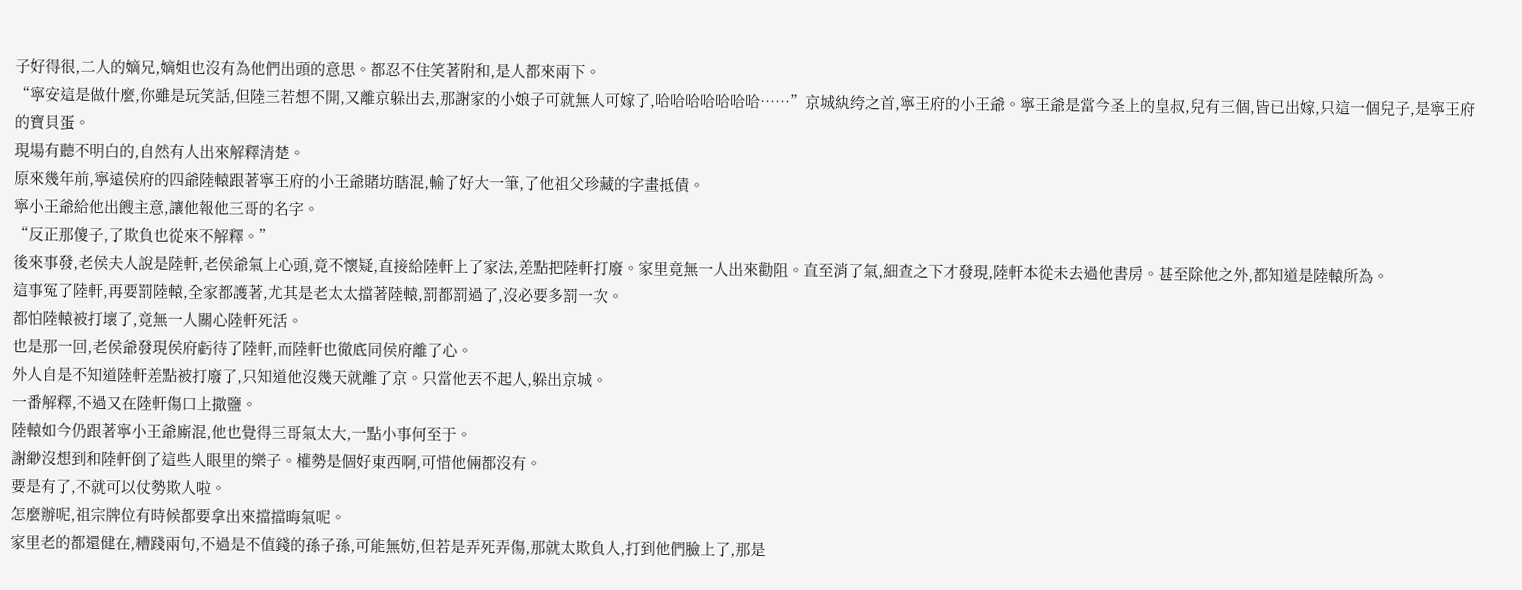子好得很,二人的嫡兄,嫡姐也沒有為他們出頭的意思。都忍不住笑著附和,是人都來兩下。
“寧安這是做什麼,你雖是玩笑話,但陸三若想不開,又離京躲出去,那謝家的小娘子可就無人可嫁了,哈哈哈哈哈哈哈……”京城紈绔之首,寧王府的小王爺。寧王爺是當今圣上的皇叔,兒有三個,皆已出嫁,只這一個兒子,是寧王府的寶貝蛋。
現場有聽不明白的,自然有人出來解釋清楚。
原來幾年前,寧遠侯府的四爺陸轅跟著寧王府的小王爺賭坊瞎混,輸了好大一筆,了他祖父珍藏的字畫抵債。
寧小王爺給他出餿主意,讓他報他三哥的名字。
“反正那傻子,了欺負也從來不解釋。”
後來事發,老侯夫人說是陸軒,老侯爺氣上心頭,竟不懷疑,直接給陸軒上了家法,差點把陸軒打廢。家里竟無一人出來勸阻。直至消了氣,細查之下才發現,陸軒本從未去過他書房。甚至除他之外,都知道是陸轅所為。
這事冤了陸軒,再要罰陸轅,全家都護著,尤其是老太太擋著陸轅,罰都罰過了,沒必要多罰一次。
都怕陸轅被打壞了,竟無一人關心陸軒死活。
也是那一回,老侯爺發現侯府虧待了陸軒,而陸軒也徹底同侯府離了心。
外人自是不知道陸軒差點被打廢了,只知道他沒幾天就離了京。只當他丟不起人,躲出京城。
一番解釋,不過又在陸軒傷口上撒鹽。
陸轅如今仍跟著寧小王爺廝混,他也覺得三哥氣太大,一點小事何至于。
謝緲沒想到和陸軒倒了這些人眼里的樂子。權勢是個好東西啊,可惜他倆都沒有。
要是有了,不就可以仗勢欺人啦。
怎麼辦呢,祖宗牌位有時候都要拿出來擋擋晦氣呢。
家里老的都還健在,糟踐兩句,不過是不值錢的孫子孫,可能無妨,但若是弄死弄傷,那就太欺負人,打到他們臉上了,那是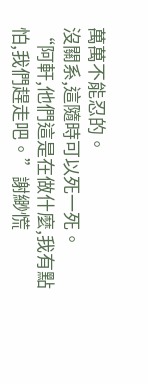萬萬不能忍的。
沒關系,這隨時可以死一死。
“阿軒,他們這是在做什麼,我有點怕,我們趕走吧。”謝緲慌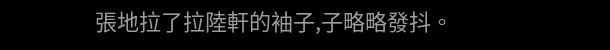張地拉了拉陸軒的袖子,子略略發抖。